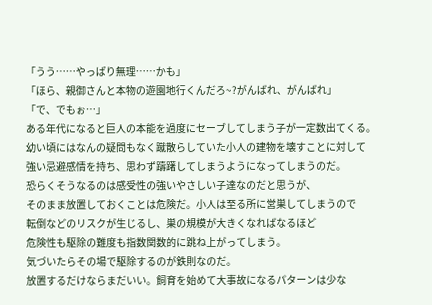「うう……やっぱり無理……かも」
「ほら、親御さんと本物の遊園地行くんだろ~?がんばれ、がんばれ」
「で、でもぉ…」
ある年代になると巨人の本能を過度にセーブしてしまう子が一定数出てくる。
幼い頃にはなんの疑問もなく蹴散らしていた小人の建物を壊すことに対して
強い忌避感情を持ち、思わず躊躇してしまうようになってしまうのだ。
恐らくそうなるのは感受性の強いやさしい子達なのだと思うが、
そのまま放置しておくことは危険だ。小人は至る所に営巣してしまうので
転倒などのリスクが生じるし、巣の規模が大きくなればなるほど
危険性も駆除の難度も指数関数的に跳ね上がってしまう。
気づいたらその場で駆除するのが鉄則なのだ。
放置するだけならまだいい。飼育を始めて大事故になるパターンは少な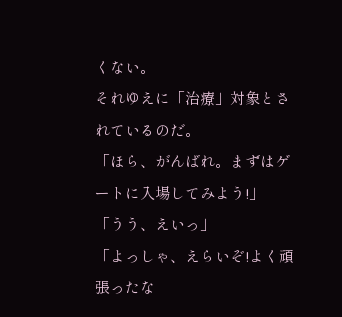くない。
それゆえに「治療」対象とされているのだ。
「ほら、がんばれ。まずはゲートに入場してみよう!」
「うう、えいっ」
「よっしゃ、えらいぞ!よく頑張ったな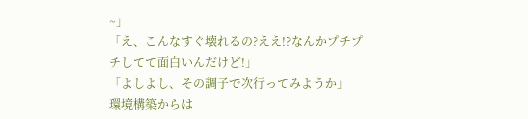~」
「え、こんなすぐ壊れるの?ええ!?なんかプチプチしてて面白いんだけど!」
「よしよし、その調子で次行ってみようか」
環境構築からは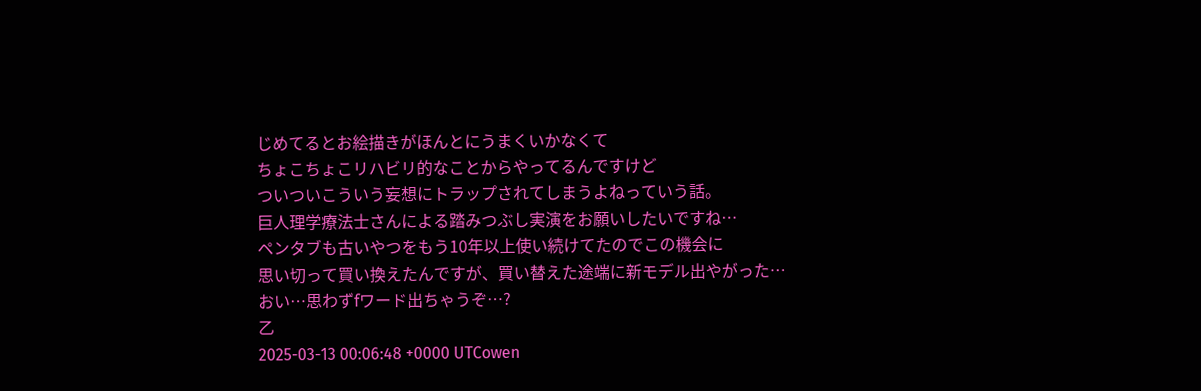じめてるとお絵描きがほんとにうまくいかなくて
ちょこちょこリハビリ的なことからやってるんですけど
ついついこういう妄想にトラップされてしまうよねっていう話。
巨人理学療法士さんによる踏みつぶし実演をお願いしたいですね…
ペンタブも古いやつをもう10年以上使い続けてたのでこの機会に
思い切って買い換えたんですが、買い替えた途端に新モデル出やがった…
おい…思わずfワード出ちゃうぞ…?
乙
2025-03-13 00:06:48 +0000 UTCowen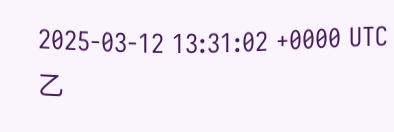2025-03-12 13:31:02 +0000 UTC乙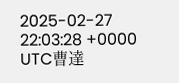2025-02-27 22:03:28 +0000 UTC曹達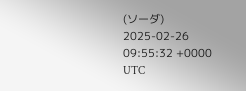(ソーダ)
2025-02-26 09:55:32 +0000 UTC